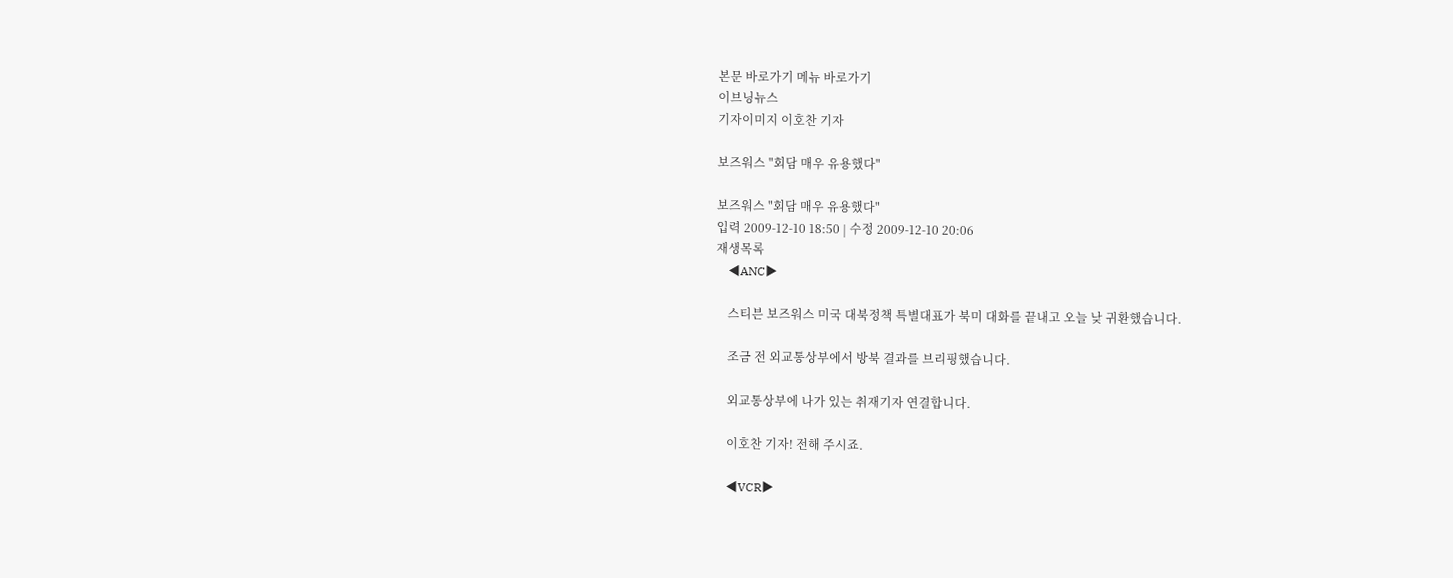본문 바로가기 메뉴 바로가기
이브닝뉴스
기자이미지 이호찬 기자

보즈워스 "회담 매우 유용했다"

보즈워스 "회담 매우 유용했다"
입력 2009-12-10 18:50 | 수정 2009-12-10 20:06
재생목록
    ◀ANC▶

    스티븐 보즈워스 미국 대북정책 특별대표가 북미 대화를 끝내고 오늘 낮 귀환했습니다.

    조금 전 외교통상부에서 방북 결과를 브리핑했습니다.

    외교통상부에 나가 있는 취재기자 연결합니다.

    이호찬 기자! 전해 주시죠.

    ◀VCR▶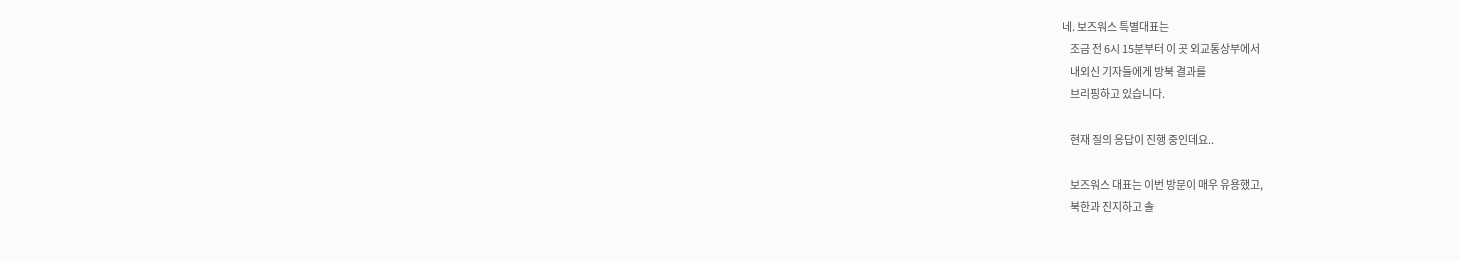네. 보즈워스 특별대표는
    조금 전 6시 15분부터 이 곳 외교통상부에서
    내외신 기자들에게 방북 결과를
    브리핑하고 있습니다.

    현재 질의 응답이 진행 중인데요..

    보즈워스 대표는 이번 방문이 매우 유용했고,
    북한과 진지하고 솔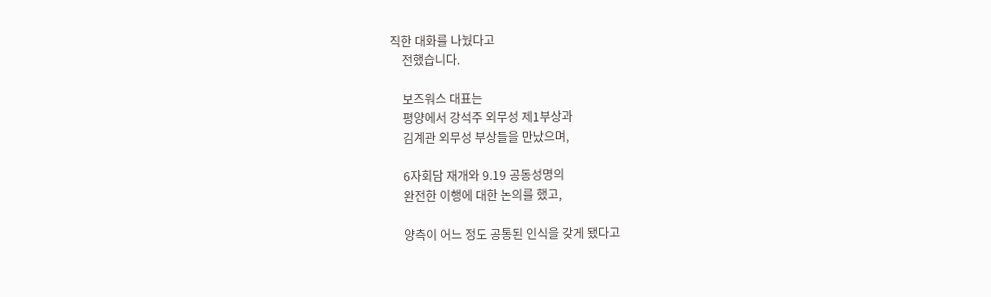직한 대화를 나눴다고
    전했습니다.

    보즈워스 대표는
    평양에서 강석주 외무성 제1부상과
    김계관 외무성 부상들을 만났으며,

    6자회담 재개와 9.19 공동성명의
    완전한 이행에 대한 논의를 했고,

    양측이 어느 정도 공통된 인식을 갖게 됐다고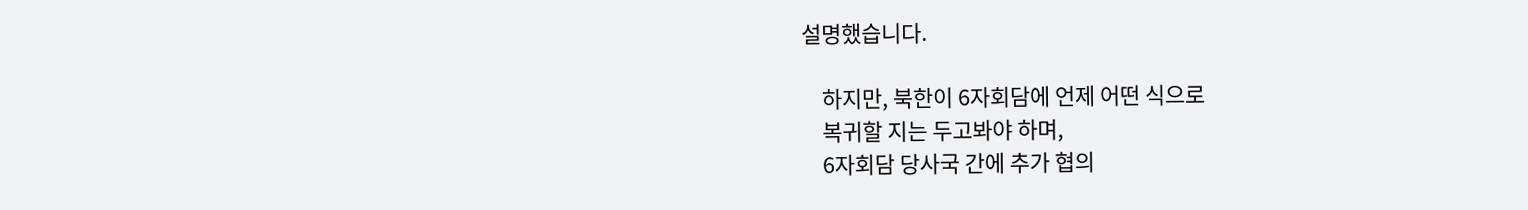설명했습니다.

    하지만, 북한이 6자회담에 언제 어떤 식으로
    복귀할 지는 두고봐야 하며,
    6자회담 당사국 간에 추가 협의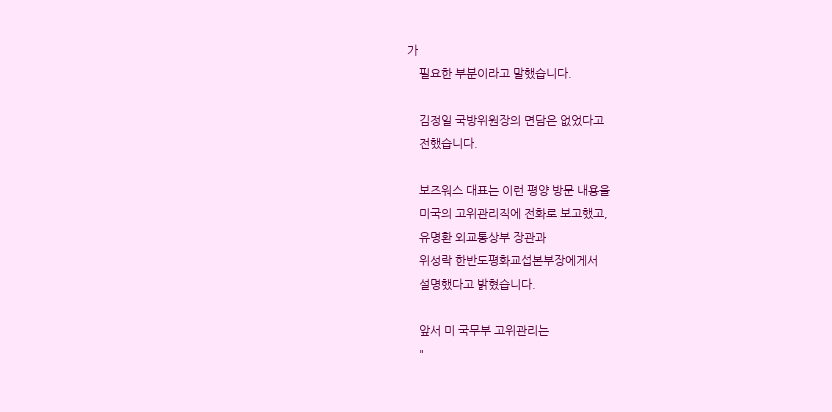가
    필요한 부분이라고 말했습니다.

    김정일 국방위원장의 면담은 없었다고
    전했습니다.

    보즈워스 대표는 이런 평양 방문 내용을
    미국의 고위관리직에 전화로 보고했고,
    유명환 외교통상부 장관과
    위성락 한반도평화교섭본부장에게서
    설명했다고 밝혔습니다.

    앞서 미 국무부 고위관리는
    "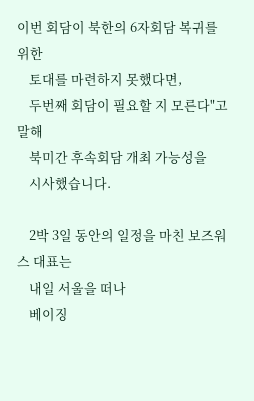이번 회담이 북한의 6자회담 복귀를 위한
    토대를 마련하지 못했다면,
    두번째 회담이 필요할 지 모른다"고 말해
    북미간 후속회담 개최 가능성을
    시사했습니다.

    2박 3일 동안의 일정을 마친 보즈워스 대표는
    내일 서울을 떠나
    베이징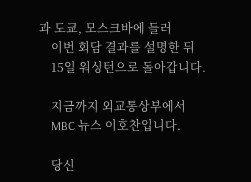과 도쿄, 모스크바에 들러
    이번 회담 결과를 설명한 뒤
    15일 워싱턴으로 돌아갑니다.

    지금까지 외교통상부에서
    MBC 뉴스 이호찬입니다.

    당신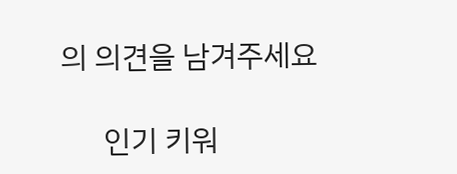의 의견을 남겨주세요

      인기 키워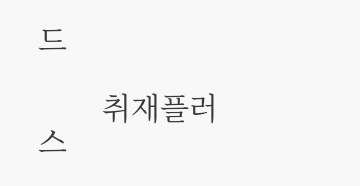드

        취재플러스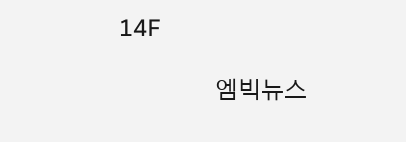14F

                엠빅뉴스